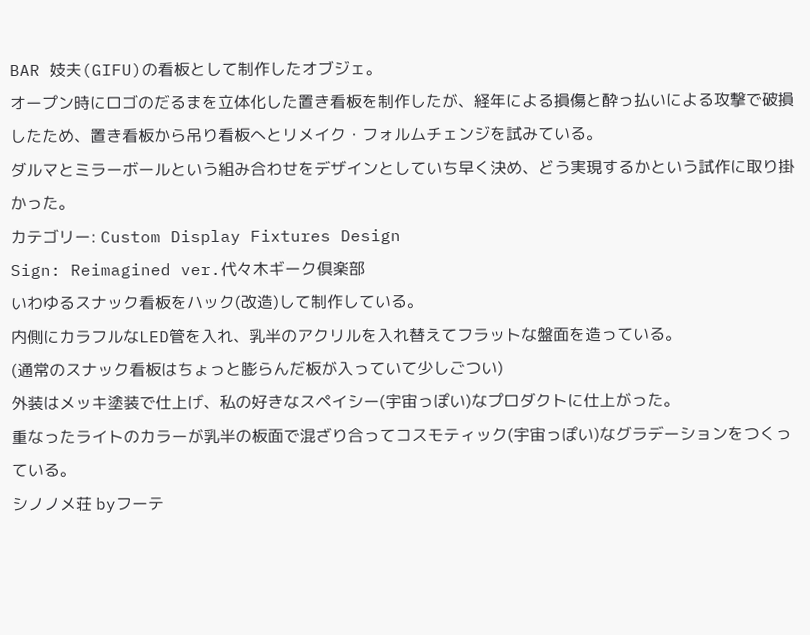BAR 妓夫(GIFU)の看板として制作したオブジェ。
オープン時にロゴのだるまを立体化した置き看板を制作したが、経年による損傷と酔っ払いによる攻撃で破損したため、置き看板から吊り看板へとリメイク・フォルムチェンジを試みている。
ダルマとミラーボールという組み合わせをデザインとしていち早く決め、どう実現するかという試作に取り掛かった。
カテゴリー: Custom Display Fixtures Design
Sign: Reimagined ver.代々木ギーク倶楽部
いわゆるスナック看板をハック(改造)して制作している。
内側にカラフルなLED管を入れ、乳半のアクリルを入れ替えてフラットな盤面を造っている。
(通常のスナック看板はちょっと膨らんだ板が入っていて少しごつい)
外装はメッキ塗装で仕上げ、私の好きなスペイシー(宇宙っぽい)なプロダクトに仕上がった。
重なったライトのカラーが乳半の板面で混ざり合ってコスモティック(宇宙っぽい)なグラデーションをつくっている。
シノノメ荘 byフーテ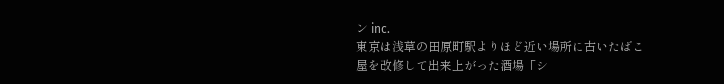ン inc.
東京は浅草の田原町駅よりほど近い場所に古いたばこ屋を改修して出来上がった酒場「シ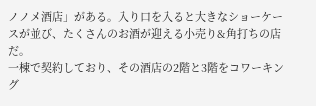ノノメ酒店」がある。入り口を入ると大きなショーケースが並び、たくさんのお酒が迎える小売り&角打ちの店だ。
一棟で契約しており、その酒店の2階と3階をコワーキング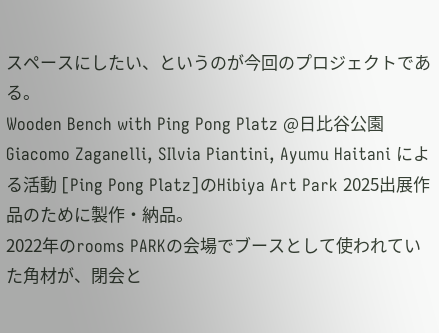スペースにしたい、というのが今回のプロジェクトである。
Wooden Bench with Ping Pong Platz @日比谷公園
Giacomo Zaganelli, SIlvia Piantini, Ayumu Haitani による活動 [Ping Pong Platz]のHibiya Art Park 2025出展作品のために製作・納品。
2022年のrooms PARKの会場でブースとして使われていた角材が、閉会と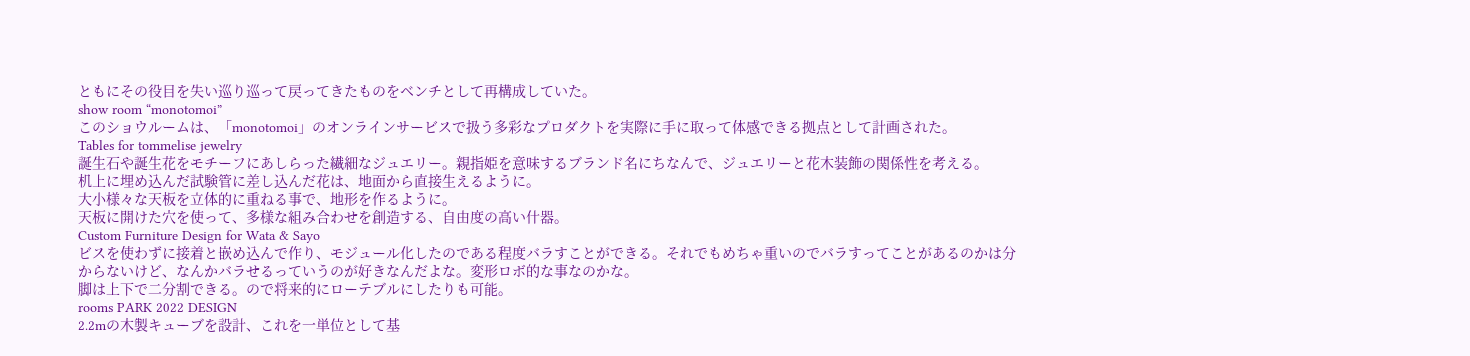ともにその役目を失い巡り巡って戻ってきたものをベンチとして再構成していた。
show room “monotomoi”
このショウルームは、「monotomoi」のオンラインサービスで扱う多彩なプロダクトを実際に手に取って体感できる拠点として計画された。
Tables for tommelise jewelry
誕生石や誕生花をモチーフにあしらった繊細なジュエリー。親指姫を意味するブランド名にちなんで、ジュエリーと花木装飾の関係性を考える。
机上に埋め込んだ試験管に差し込んだ花は、地面から直接生えるように。
大小様々な天板を立体的に重ねる事で、地形を作るように。
天板に開けた穴を使って、多様な組み合わせを創造する、自由度の高い什器。
Custom Furniture Design for Wata & Sayo
ビスを使わずに接着と嵌め込んで作り、モジュール化したのである程度バラすことができる。それでもめちゃ重いのでバラすってことがあるのかは分からないけど、なんかバラせるっていうのが好きなんだよな。変形ロボ的な事なのかな。
脚は上下で二分割できる。ので将来的にローテブルにしたりも可能。
rooms PARK 2022 DESIGN
2.2mの木製キューブを設計、これを一単位として基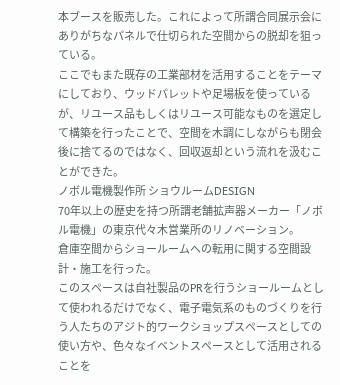本ブースを販売した。これによって所謂合同展示会にありがちなパネルで仕切られた空間からの脱却を狙っている。
ここでもまた既存の工業部材を活用することをテーマにしており、ウッドパレットや足場板を使っているが、リユース品もしくはリユース可能なものを選定して構築を行ったことで、空間を木調にしながらも閉会後に捨てるのではなく、回収返却という流れを汲むことができた。
ノボル電機製作所 ショウルームDESIGN
70年以上の歴史を持つ所謂老舗拡声器メーカー「ノボル電機」の東京代々木営業所のリノベーション。
倉庫空間からショールームへの転用に関する空間設計・施工を行った。
このスペースは自社製品のPRを行うショールームとして使われるだけでなく、電子電気系のものづくりを行う人たちのアジト的ワークショップスペースとしての使い方や、色々なイベントスペースとして活用されることを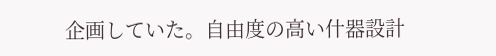企画していた。自由度の高い什器設計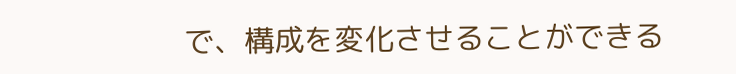で、構成を変化させることができる